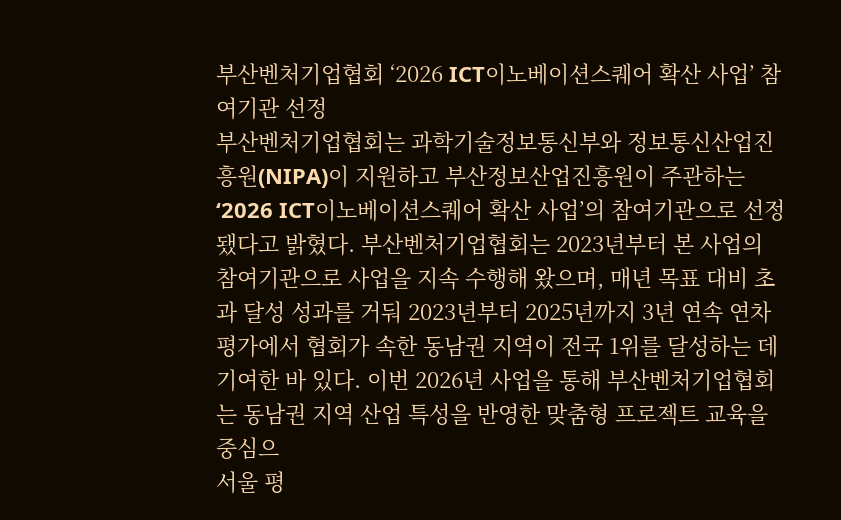부산벤처기업협회 ‘2026 ICT이노베이션스퀘어 확산 사업’ 참여기관 선정
부산벤처기업협회는 과학기술정보통신부와 정보통신산업진흥원(NIPA)이 지원하고 부산정보산업진흥원이 주관하는 ‘2026 ICT이노베이션스퀘어 확산 사업’의 참여기관으로 선정됐다고 밝혔다. 부산벤처기업협회는 2023년부터 본 사업의 참여기관으로 사업을 지속 수행해 왔으며, 매년 목표 대비 초과 달성 성과를 거둬 2023년부터 2025년까지 3년 연속 연차평가에서 협회가 속한 동남권 지역이 전국 1위를 달성하는 데 기여한 바 있다. 이번 2026년 사업을 통해 부산벤처기업협회는 동남권 지역 산업 특성을 반영한 맞춤형 프로젝트 교육을 중심으
서울 평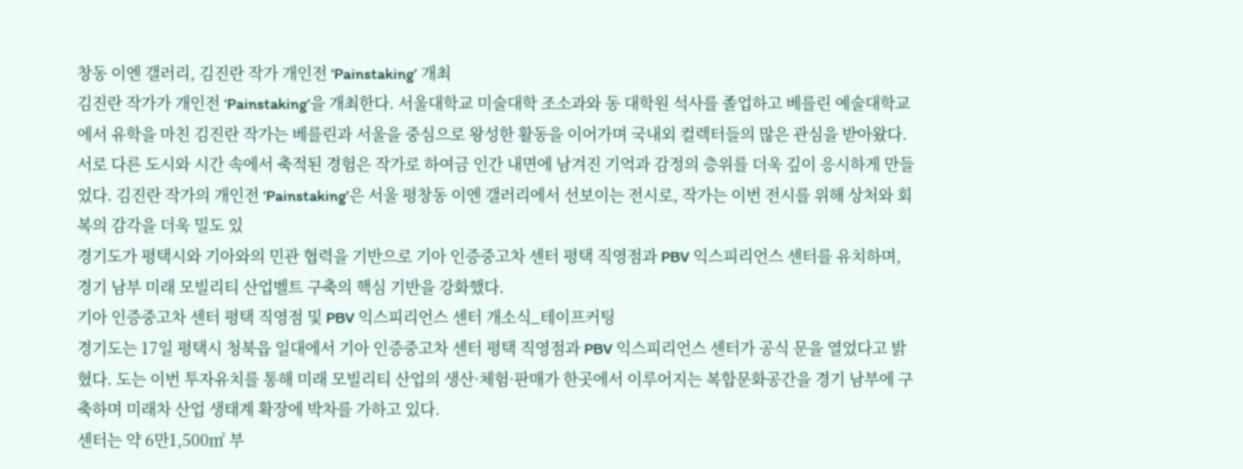창동 이엔 갤러리, 김진란 작가 개인전 ‘Painstaking’ 개최
김진란 작가가 개인전 ‘Painstaking’을 개최한다. 서울대학교 미술대학 조소과와 동 대학원 석사를 졸업하고 베를린 예술대학교에서 유학을 마친 김진란 작가는 베를린과 서울을 중심으로 왕성한 활동을 이어가며 국내외 컬렉터들의 많은 관심을 받아왔다. 서로 다른 도시와 시간 속에서 축적된 경험은 작가로 하여금 인간 내면에 남겨진 기억과 감정의 층위를 더욱 깊이 응시하게 만들었다. 김진란 작가의 개인전 ‘Painstaking’은 서울 평창동 이엔 갤러리에서 선보이는 전시로, 작가는 이번 전시를 위해 상처와 회복의 감각을 더욱 밀도 있
경기도가 평택시와 기아와의 민관 협력을 기반으로 기아 인증중고차 센터 평택 직영점과 PBV 익스피리언스 센터를 유치하며, 경기 남부 미래 모빌리티 산업벨트 구축의 핵심 기반을 강화했다.
기아 인증중고차 센터 평택 직영점 및 PBV 익스피리언스 센터 개소식_테이프커팅
경기도는 17일 평택시 청북읍 일대에서 기아 인증중고차 센터 평택 직영점과 PBV 익스피리언스 센터가 공식 문을 열었다고 밝혔다. 도는 이번 투자유치를 통해 미래 모빌리티 산업의 생산·체험·판매가 한곳에서 이루어지는 복합문화공간을 경기 남부에 구축하며 미래차 산업 생태계 확장에 박차를 가하고 있다.
센터는 약 6만1,500㎡ 부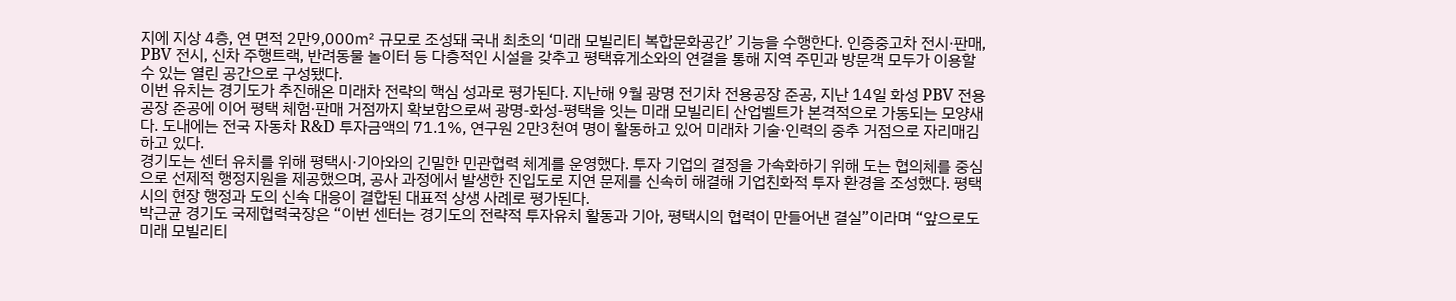지에 지상 4층, 연 면적 2만9,000㎡ 규모로 조성돼 국내 최초의 ‘미래 모빌리티 복합문화공간’ 기능을 수행한다. 인증중고차 전시·판매, PBV 전시, 신차 주행트랙, 반려동물 놀이터 등 다층적인 시설을 갖추고 평택휴게소와의 연결을 통해 지역 주민과 방문객 모두가 이용할 수 있는 열린 공간으로 구성됐다.
이번 유치는 경기도가 추진해온 미래차 전략의 핵심 성과로 평가된다. 지난해 9월 광명 전기차 전용공장 준공, 지난 14일 화성 PBV 전용공장 준공에 이어 평택 체험·판매 거점까지 확보함으로써 광명-화성-평택을 잇는 미래 모빌리티 산업벨트가 본격적으로 가동되는 모양새다. 도내에는 전국 자동차 R&D 투자금액의 71.1%, 연구원 2만3천여 명이 활동하고 있어 미래차 기술·인력의 중추 거점으로 자리매김하고 있다.
경기도는 센터 유치를 위해 평택시·기아와의 긴밀한 민관협력 체계를 운영했다. 투자 기업의 결정을 가속화하기 위해 도는 협의체를 중심으로 선제적 행정지원을 제공했으며, 공사 과정에서 발생한 진입도로 지연 문제를 신속히 해결해 기업친화적 투자 환경을 조성했다. 평택시의 현장 행정과 도의 신속 대응이 결합된 대표적 상생 사례로 평가된다.
박근균 경기도 국제협력국장은 “이번 센터는 경기도의 전략적 투자유치 활동과 기아, 평택시의 협력이 만들어낸 결실”이라며 “앞으로도 미래 모빌리티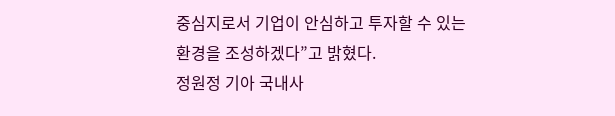중심지로서 기업이 안심하고 투자할 수 있는 환경을 조성하겠다”고 밝혔다.
정원정 기아 국내사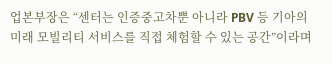업본부장은 “센터는 인증중고차뿐 아니라 PBV 등 기아의 미래 모빌리티 서비스를 직접 체험할 수 있는 공간”이라며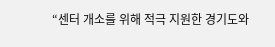“센터 개소를 위해 적극 지원한 경기도와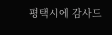평택시에 감사드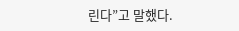린다”고 말했다.